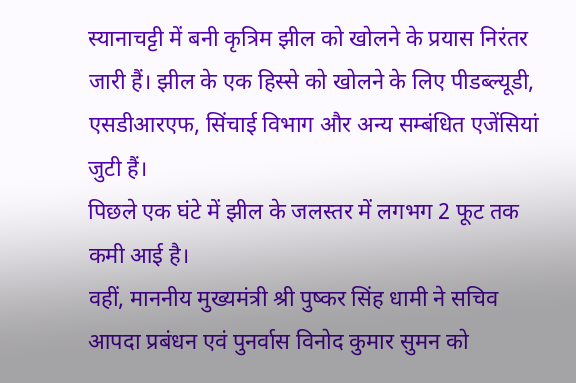स्यानाचट्टी में बनी कृत्रिम झील को खोलने के प्रयास निरंतर जारी हैं। झील के एक हिस्से को खोलने के लिए पीडब्ल्यूडी, एसडीआरएफ, सिंचाई विभाग और अन्य सम्बंधित एजेंसियां जुटी हैं।
पिछले एक घंटे में झील के जलस्तर में लगभग 2 फूट तक कमी आई है।
वहीं, माननीय मुख्यमंत्री श्री पुष्कर सिंह धामी ने सचिव आपदा प्रबंधन एवं पुनर्वास विनोद कुमार सुमन को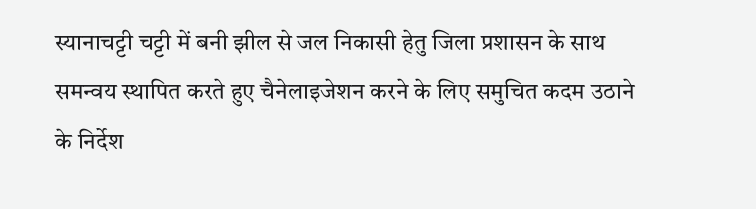स्यानाचट्टी चट्टी में बनी झील से जल निकासी हेतु जिला प्रशासन के साथ समन्वय स्थापित करते हुए चैनेलाइजेशन करने के लिए समुचित कदम उठाने के निर्देश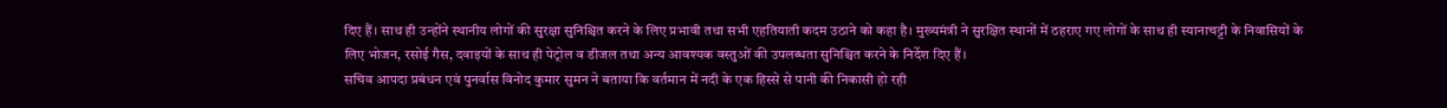दिए हैं। साथ ही उन्होंने स्थानीय लोगों की सुरक्षा सुनिश्चित करने के लिए प्रभावी तथा सभी एहतियाती कदम उठाने को कहा है। मुख्यमंत्री ने सुरक्षित स्थानों में ठहराए गए लोगों के साथ ही स्यानाचट्टी के निवासियों के लिए भोजन, रसोई गैस, दवाइयों के साथ ही पेट्रोल व डीजल तथा अन्य आवश्यक वस्तुओं की उपलब्धता सुनिश्चित करने के निर्देश दिए हैं।
सचिव आपदा प्रबंधन एवं पुनर्वास विनोद कुमार सुमन ने बताया कि वर्तमान में नदी के एक हिस्से से पानी की निकासी हो रही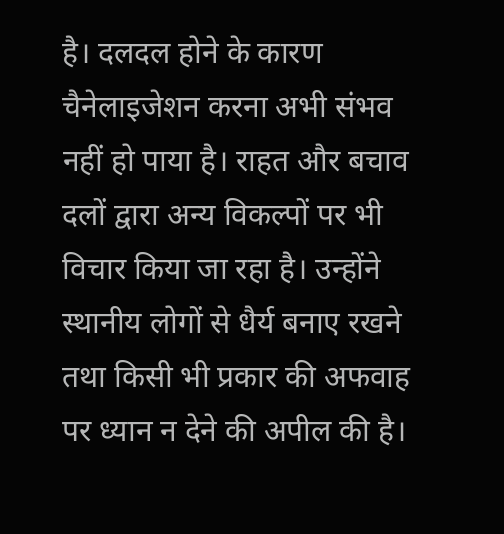है। दलदल होने के कारण चैनेलाइजेशन करना अभी संभव नहीं हो पाया है। राहत और बचाव दलों द्वारा अन्य विकल्पों पर भी विचार किया जा रहा है। उन्होंने स्थानीय लोगों से धैर्य बनाए रखने तथा किसी भी प्रकार की अफवाह पर ध्यान न देने की अपील की है।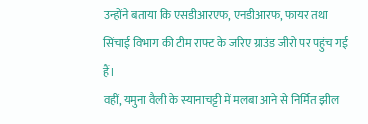उन्होंने बताया कि एसडीआरएफ, एनडीआरफ, फायर तथा सिंचाई विभाग की टीम राफ्ट के जरिए ग्राउंड जीरो पर पहुंच गई हैं।
वहीं, यमुना वैली के स्यानाचट्टी में मलबा आने से निर्मित झील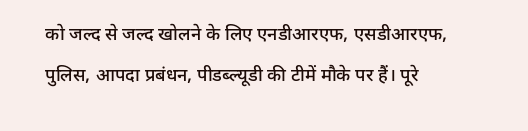को जल्द से जल्द खोलने के लिए एनडीआरएफ, एसडीआरएफ, पुलिस, आपदा प्रबंधन, पीडब्ल्यूडी की टीमें मौके पर हैं। पूरे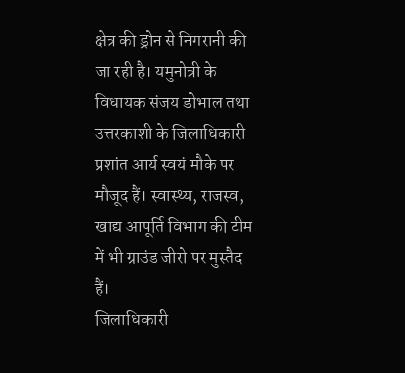क्षेत्र की ड्रोन से निगरानी की जा रही है। यमुनोत्री के विधायक संजय डोभाल तथा उत्तरकाशी के जिलाधिकारी प्रशांत आर्य स्वयं मौके पर मौजूद हैं। स्वास्थ्य, राजस्व, खाद्य आपूर्ति विभाग की टीम में भी ग्राउंड जीरो पर मुस्तैद हैं।
जिलाधिकारी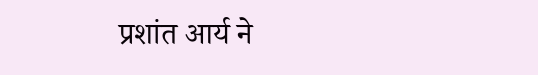प्रशांत आर्य ने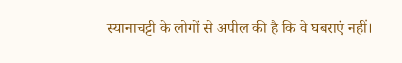स्यानाचट्टी के लोगों से अपील की है कि वे घबराएं नहीं।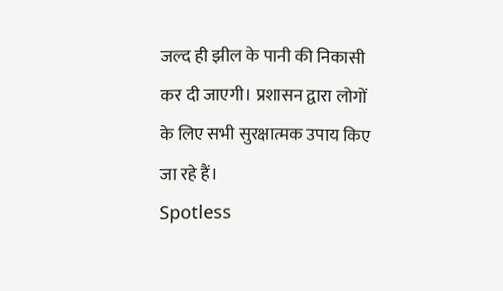जल्द ही झील के पानी की निकासी कर दी जाएगी। प्रशासन द्वारा लोगों के लिए सभी सुरक्षात्मक उपाय किए जा रहे हैं।
Spotless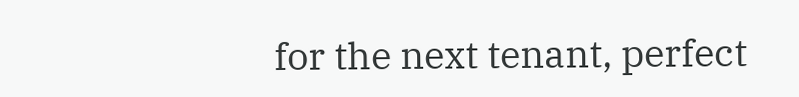for the next tenant, perfect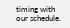timing with our schedule.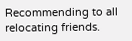Recommending to all relocating friends.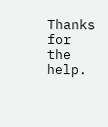Thanks for the help.